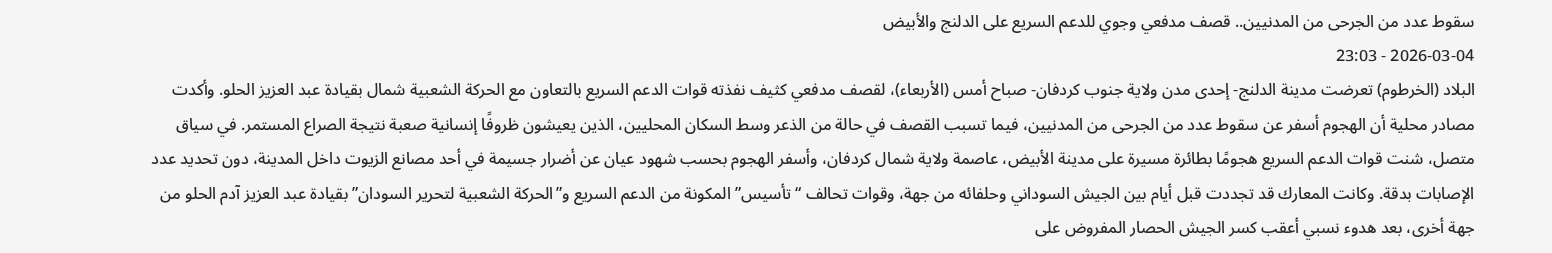سقوط عدد من الجرحى من المدنيين.. قصف مدفعي وجوي للدعم السريع على الدلنج والأبيض
2026-03-04 - 23:03
البلاد (الخرطوم) تعرضت مدينة الدلنج- إحدى مدن ولاية جنوب كردفان- صباح أمس (الأربعاء)، لقصف مدفعي كثيف نفذته قوات الدعم السريع بالتعاون مع الحركة الشعبية شمال بقيادة عبد العزيز الحلو. وأكدت مصادر محلية أن الهجوم أسفر عن سقوط عدد من الجرحى من المدنيين، فيما تسبب القصف في حالة من الذعر وسط السكان المحليين، الذين يعيشون ظروفًا إنسانية صعبة نتيجة الصراع المستمر. في سياق متصل، شنت قوات الدعم السريع هجومًا بطائرة مسيرة على مدينة الأبيض، عاصمة ولاية شمال كردفان، وأسفر الهجوم بحسب شهود عيان عن أضرار جسيمة في أحد مصانع الزيوت داخل المدينة، دون تحديد عدد الإصابات بدقة. وكانت المعارك قد تجددت قبل أيام بين الجيش السوداني وحلفائه من جهة، وقوات تحالف “تأسيس” المكونة من الدعم السريع و”الحركة الشعبية لتحرير السودان” بقيادة عبد العزيز آدم الحلو من جهة أخرى، بعد هدوء نسبي أعقب كسر الجيش الحصار المفروض على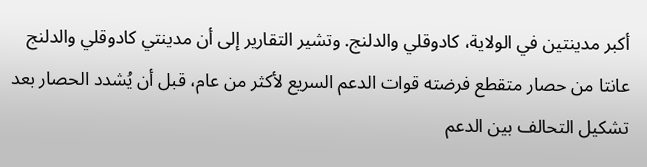أكبر مدينتين في الولاية، كادوقلي والدلنج. وتشير التقارير إلى أن مدينتي كادوقلي والدلنج عانتا من حصار متقطع فرضته قوات الدعم السريع لأكثر من عام، قبل أن يُشدد الحصار بعد تشكيل التحالف بين الدعم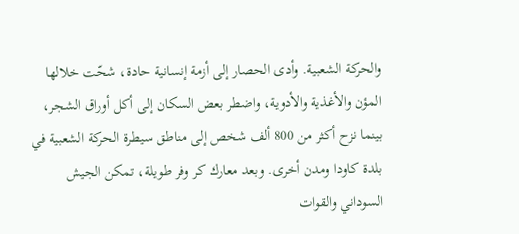والحركة الشعبية. وأدى الحصار إلى أزمة إنسانية حادة، شحّت خلالها المؤن والأغذية والأدوية، واضطر بعض السكان إلى أكل أوراق الشجر، بينما نزح أكثر من 800 ألف شخص إلى مناطق سيطرة الحركة الشعبية في بلدة كاودا ومدن أخرى. وبعد معارك كر وفر طويلة، تمكن الجيش السوداني والقوات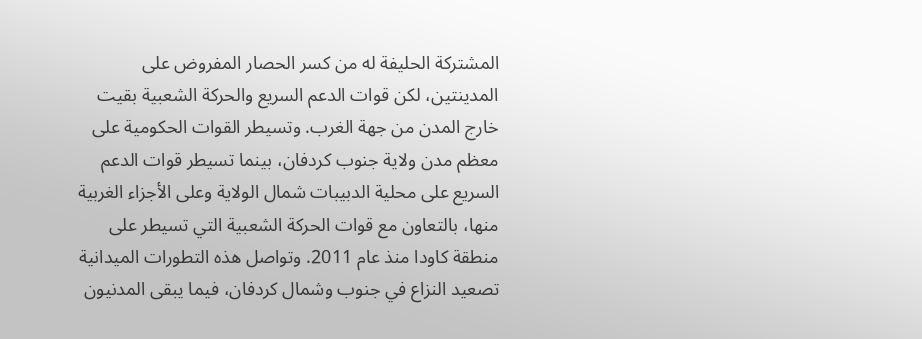المشتركة الحليفة له من كسر الحصار المفروض على المدينتين، لكن قوات الدعم السريع والحركة الشعبية بقيت خارج المدن من جهة الغرب. وتسيطر القوات الحكومية على معظم مدن ولاية جنوب كردفان، بينما تسيطر قوات الدعم السريع على محلية الدبيبات شمال الولاية وعلى الأجزاء الغربية منها، بالتعاون مع قوات الحركة الشعبية التي تسيطر على منطقة كاودا منذ عام 2011. وتواصل هذه التطورات الميدانية تصعيد النزاع في جنوب وشمال كردفان، فيما يبقى المدنيون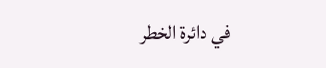في دائرة الخطر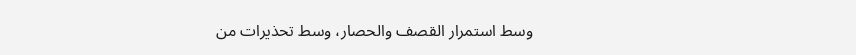وسط استمرار القصف والحصار، وسط تحذيرات من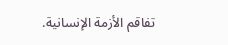تفاقم الأزمة الإنسانية.